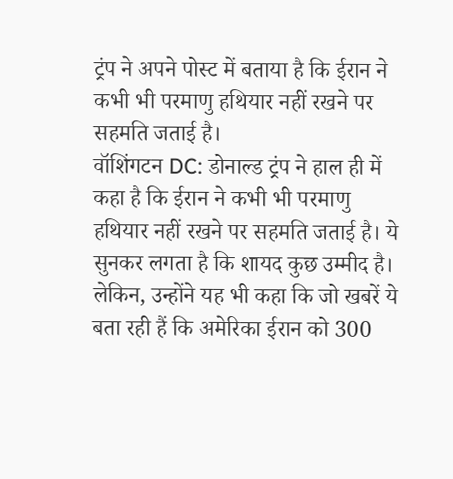ट्रंप ने अपने पोस्ट में बताया है कि ईरान ने कभी भी परमाणु हथियार नहीं रखने पर सहमति जताई है।
वॉशिंगटन DC: डोनाल्ड ट्रंप ने हाल ही में कहा है कि ईरान ने कभी भी परमाणु हथियार नहीं रखने पर सहमति जताई है। ये सुनकर लगता है कि शायद कुछ उम्मीद है। लेकिन, उन्होंने यह भी कहा कि जो खबरें ये बता रही हैं कि अमेरिका ईरान को 300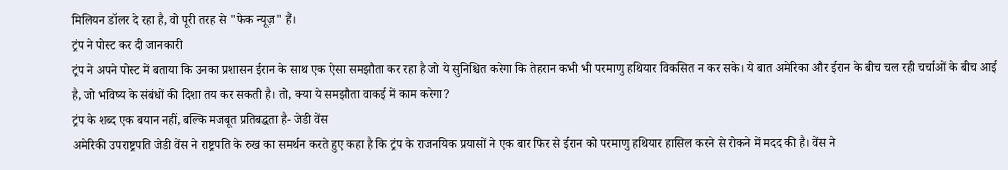मिलियन डॉलर दे रहा है, वो पूरी तरह से "फेक न्यूज़" हैं।
ट्रंप ने पोस्ट कर दी जानकारी
ट्रंप ने अपने पोस्ट में बताया कि उनका प्रशासन ईरान के साथ एक ऐसा समझौता कर रहा है जो ये सुनिश्चित करेगा कि तेहरान कभी भी परमाणु हथियार विकसित न कर सके। ये बात अमेरिका और ईरान के बीच चल रही चर्चाओं के बीच आई है, जो भविष्य के संबंधों की दिशा तय कर सकती है। तो, क्या ये समझौता वाकई में काम करेगा?
ट्रंप के शब्द एक बयान नहीं, बल्कि मजबूत प्रतिबद्धता है- जेडी वेंस
अमेरिकी उपराष्ट्रपति जेडी वेंस ने राष्ट्रपति के रुख का समर्थन करते हुए कहा है कि ट्रंप के राजनयिक प्रयासों ने एक बार फिर से ईरान को परमाणु हथियार हासिल करने से रोकने में मदद की है। वेंस ने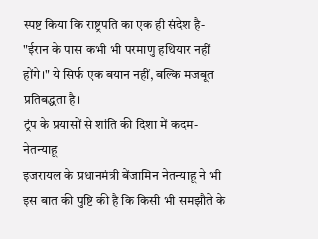स्पष्ट किया कि राष्ट्रपति का एक ही संदेश है- "ईरान के पास कभी भी परमाणु हथियार नहीं होंगे।" ये सिर्फ एक बयान नहीं, बल्कि मजबूत प्रतिबद्धता है।
ट्रंप के प्रयासों से शांति की दिशा में कदम- नेतन्याहू
इजरायल के प्रधानमंत्री बेंजामिन नेतन्याहू ने भी इस बात की पुष्टि की है कि किसी भी समझौते के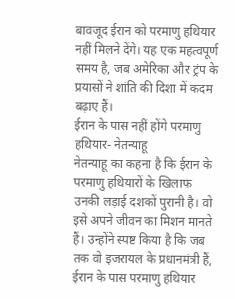बावजूद ईरान को परमाणु हथियार नहीं मिलने देंगे। यह एक महत्वपूर्ण समय है, जब अमेरिका और ट्रंप के प्रयासों ने शांति की दिशा में कदम बढ़ाए हैं।
ईरान के पास नहीं होंगे परमाणु हथियार- नेतन्याहू
नेतन्याहू का कहना है कि ईरान के परमाणु हथियारों के खिलाफ उनकी लड़ाई दशकों पुरानी है। वो इसे अपने जीवन का मिशन मानते हैं। उन्होंने स्पष्ट किया है कि जब तक वो इजरायल के प्रधानमंत्री हैं, ईरान के पास परमाणु हथियार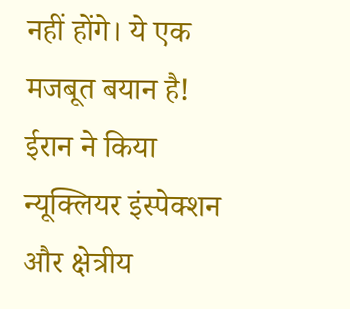नहीं होंगे। ये एक मजबूत बयान है!
ईरान ने किया न्यूक्लियर इंस्पेक्शन और क्षेत्रीय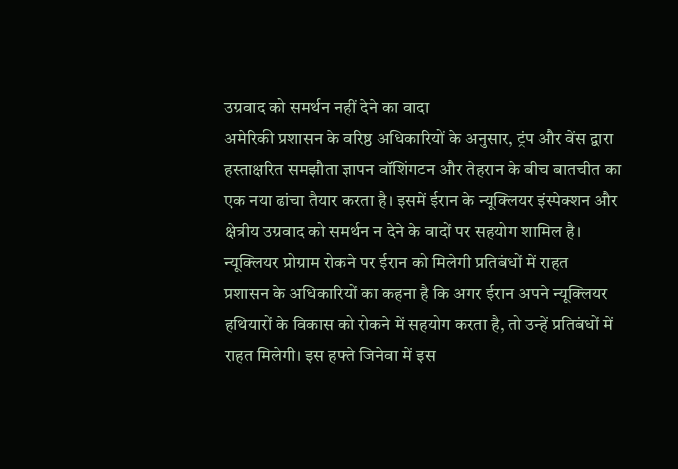उग्रवाद को समर्थन नहीं देने का वादा
अमेरिकी प्रशासन के वरिष्ठ अधिकारियों के अनुसार, ट्रंप और वेंस द्वारा हस्ताक्षरित समझौता ज्ञापन वॉशिंगटन और तेहरान के बीच बातचीत का एक नया ढांचा तैयार करता है। इसमें ईरान के न्यूक्लियर इंस्पेक्शन और क्षेत्रीय उग्रवाद को समर्थन न देने के वादों पर सहयोग शामिल है।
न्यूक्लियर प्रोग्राम रोकने पर ईरान को मिलेगी प्रतिबंधों में राहत
प्रशासन के अधिकारियों का कहना है कि अगर ईरान अपने न्यूक्लियर हथियारों के विकास को रोकने में सहयोग करता है, तो उन्हें प्रतिबंधों में राहत मिलेगी। इस हफ्ते जिनेवा में इस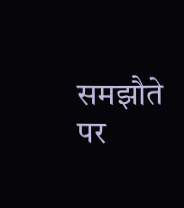समझौते पर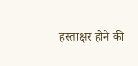हस्ताक्षर होने की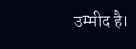उम्मीद है।